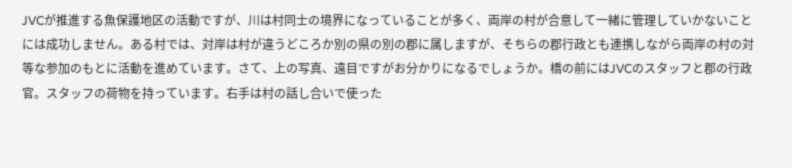JVCが推進する魚保護地区の活動ですが、川は村同士の境界になっていることが多く、両岸の村が合意して一緒に管理していかないことには成功しません。ある村では、対岸は村が違うどころか別の県の別の郡に属しますが、そちらの郡行政とも連携しながら両岸の村の対等な参加のもとに活動を進めています。さて、上の写真、遠目ですがお分かりになるでしょうか。橋の前にはJVCのスタッフと郡の行政官。スタッフの荷物を持っています。右手は村の話し合いで使った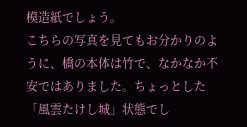模造紙でしょう。
こちらの写真を見てもお分かりのように、橋の本体は竹で、なかなか不安ではありました。ちょっとした「風雲たけし城」状態でし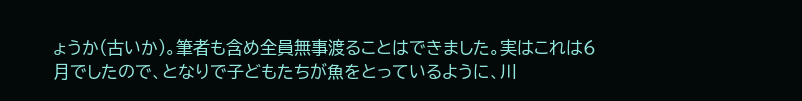ょうか(古いか)。筆者も含め全員無事渡ることはできました。実はこれは6月でしたので、となりで子どもたちが魚をとっているように、川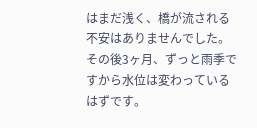はまだ浅く、橋が流される不安はありませんでした。その後3ヶ月、ずっと雨季ですから水位は変わっているはずです。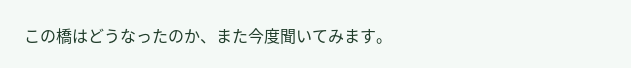この橋はどうなったのか、また今度聞いてみます。